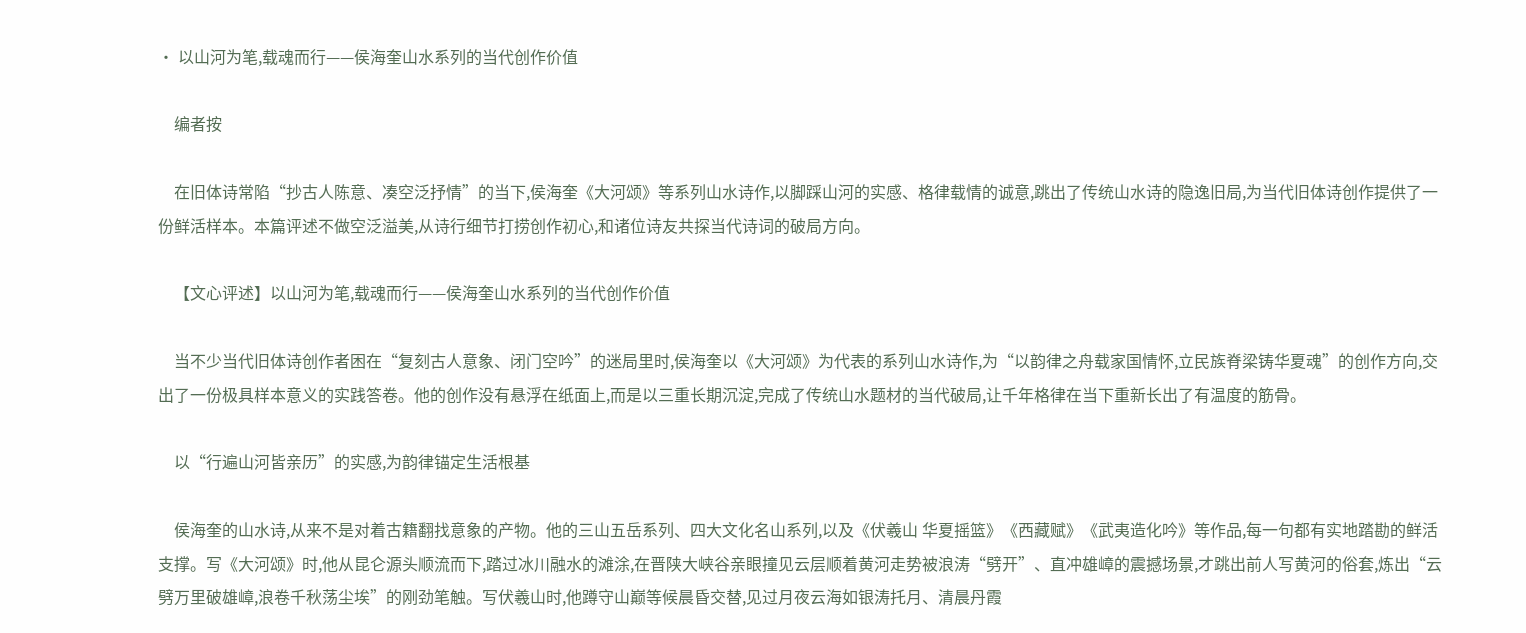• 以山河为笔,载魂而行——侯海奎山水系列的当代创作价值

    编者按

    在旧体诗常陷“抄古人陈意、凑空泛抒情”的当下,侯海奎《大河颂》等系列山水诗作,以脚踩山河的实感、格律载情的诚意,跳出了传统山水诗的隐逸旧局,为当代旧体诗创作提供了一份鲜活样本。本篇评述不做空泛溢美,从诗行细节打捞创作初心,和诸位诗友共探当代诗词的破局方向。

    【文心评述】以山河为笔,载魂而行——侯海奎山水系列的当代创作价值

    当不少当代旧体诗创作者困在“复刻古人意象、闭门空吟”的迷局里时,侯海奎以《大河颂》为代表的系列山水诗作,为“以韵律之舟载家国情怀,立民族脊梁铸华夏魂”的创作方向,交出了一份极具样本意义的实践答卷。他的创作没有悬浮在纸面上,而是以三重长期沉淀,完成了传统山水题材的当代破局,让千年格律在当下重新长出了有温度的筋骨。

    以“行遍山河皆亲历”的实感,为韵律锚定生活根基

    侯海奎的山水诗,从来不是对着古籍翻找意象的产物。他的三山五岳系列、四大文化名山系列,以及《伏羲山 华夏摇篮》《西藏赋》《武夷造化吟》等作品,每一句都有实地踏勘的鲜活支撑。写《大河颂》时,他从昆仑源头顺流而下,踏过冰川融水的滩涂,在晋陕大峡谷亲眼撞见云层顺着黄河走势被浪涛“劈开”、直冲雄嶂的震撼场景,才跳出前人写黄河的俗套,炼出“云劈万里破雄嶂,浪卷千秋荡尘埃”的刚劲笔触。写伏羲山时,他蹲守山巅等候晨昏交替,见过月夜云海如银涛托月、清晨丹霞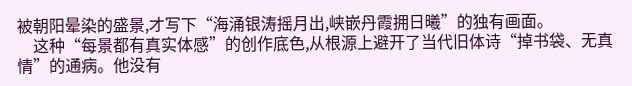被朝阳晕染的盛景,才写下“海涌银涛摇月出,峡嵌丹霞拥日曦”的独有画面。
    这种“每景都有真实体感”的创作底色,从根源上避开了当代旧体诗“掉书袋、无真情”的通病。他没有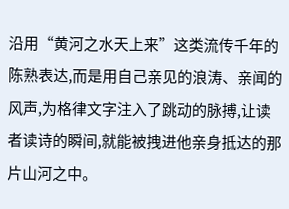沿用“黄河之水天上来”这类流传千年的陈熟表达,而是用自己亲见的浪涛、亲闻的风声,为格律文字注入了跳动的脉搏,让读者读诗的瞬间,就能被拽进他亲身抵达的那片山河之中。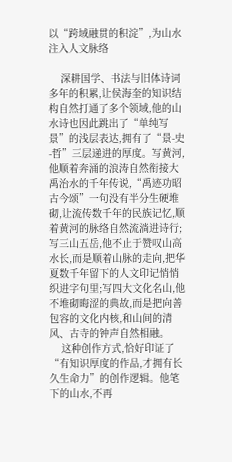以“跨域融贯的积淀”,为山水注入人文脉络

    深耕国学、书法与旧体诗词多年的积累,让侯海奎的知识结构自然打通了多个领域,他的山水诗也因此跳出了“单纯写景”的浅层表达,拥有了“景-史-哲”三层递进的厚度。写黄河,他顺着奔涌的浪涛自然衔接大禹治水的千年传说,“禹迹功昭古今颂”一句没有半分生硬堆砌,让流传数千年的民族记忆,顺着黄河的脉络自然流淌进诗行;写三山五岳,他不止于赞叹山高水长,而是顺着山脉的走向,把华夏数千年留下的人文印记悄悄织进字句里;写四大文化名山,他不堆砌晦涩的典故,而是把向善包容的文化内核,和山间的清风、古寺的钟声自然相融。
    这种创作方式,恰好印证了“有知识厚度的作品,才拥有长久生命力”的创作逻辑。他笔下的山水,不再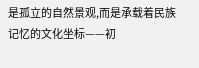是孤立的自然景观,而是承载着民族记忆的文化坐标——初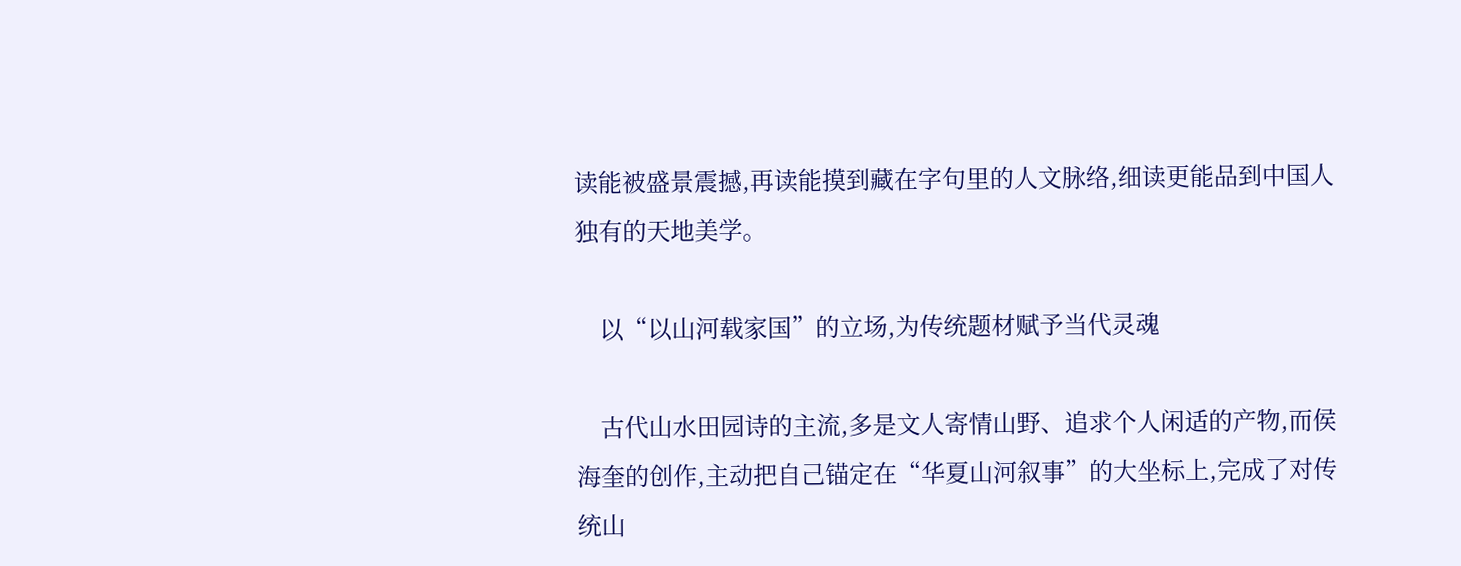读能被盛景震撼,再读能摸到藏在字句里的人文脉络,细读更能品到中国人独有的天地美学。

    以“以山河载家国”的立场,为传统题材赋予当代灵魂

    古代山水田园诗的主流,多是文人寄情山野、追求个人闲适的产物,而侯海奎的创作,主动把自己锚定在“华夏山河叙事”的大坐标上,完成了对传统山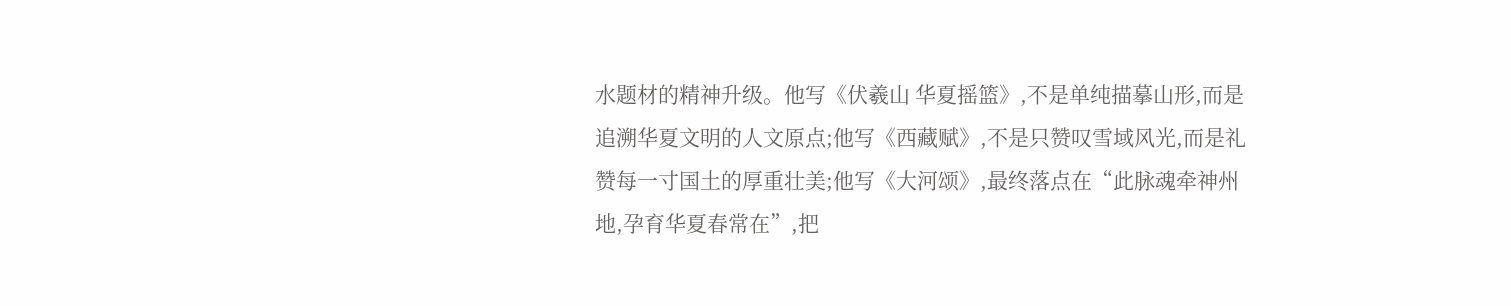水题材的精神升级。他写《伏羲山 华夏摇篮》,不是单纯描摹山形,而是追溯华夏文明的人文原点;他写《西藏赋》,不是只赞叹雪域风光,而是礼赞每一寸国土的厚重壮美;他写《大河颂》,最终落点在“此脉魂牵神州地,孕育华夏春常在”,把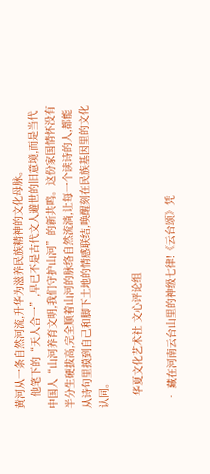黄河从一条自然河流,升华为滋养民族精神的文化母脉。
    他笔下的“天人合一”,早已不是古代文人避世的旧意境,而是当代中国人“山河养育文明,我们守护山河”的新共鸣。这份家国情怀没有半分生硬拔高,完全顺着山河的脉络自然流淌,让每一个读诗的人,都能从诗句里摸到自己和脚下土地的情感联结,唤醒刻在民族基因里的文化认同。

    华夏文化艺术社 文心评论组

  • 藏在河南云台山里的神级七律!《云台颂》凭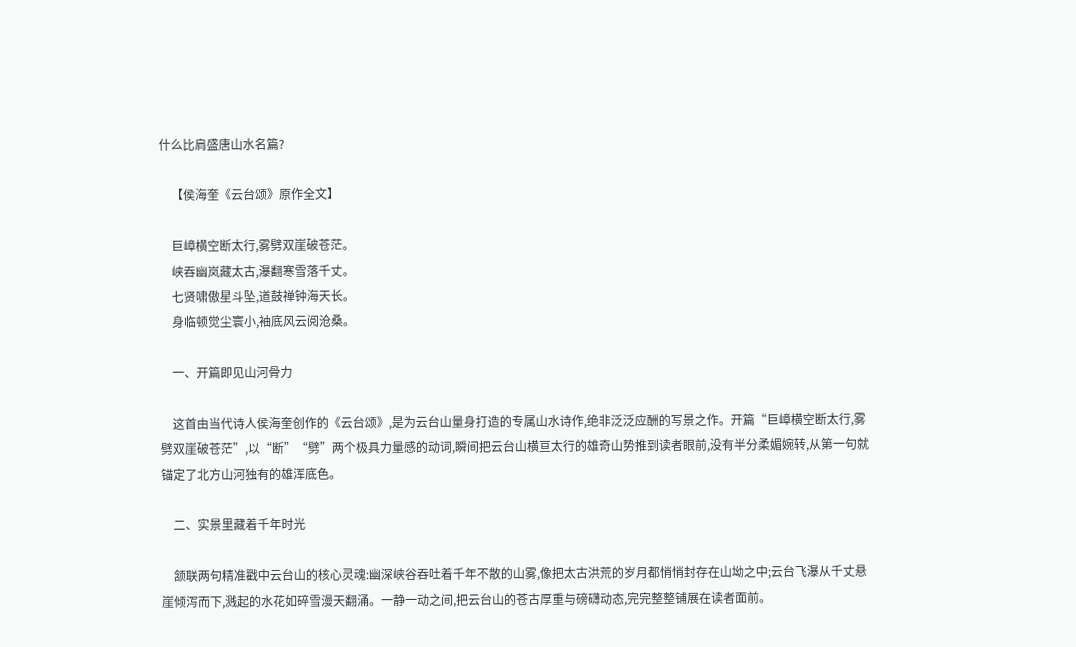什么比肩盛唐山水名篇?

    【侯海奎《云台颂》原作全文】

    巨嶂横空断太行,雾劈双崖破苍茫。
    峡吞幽岚藏太古,瀑翻寒雪落千丈。
    七贤啸傲星斗坠,道鼓禅钟海天长。
    身临顿觉尘寰小,袖底风云阅沧桑。

    一、开篇即见山河骨力

    这首由当代诗人侯海奎创作的《云台颂》,是为云台山量身打造的专属山水诗作,绝非泛泛应酬的写景之作。开篇“巨嶂横空断太行,雾劈双崖破苍茫”,以“断”“劈”两个极具力量感的动词,瞬间把云台山横亘太行的雄奇山势推到读者眼前,没有半分柔媚婉转,从第一句就锚定了北方山河独有的雄浑底色。

    二、实景里藏着千年时光

    颔联两句精准戳中云台山的核心灵魂:幽深峡谷吞吐着千年不散的山雾,像把太古洪荒的岁月都悄悄封存在山坳之中;云台飞瀑从千丈悬崖倾泻而下,溅起的水花如碎雪漫天翻涌。一静一动之间,把云台山的苍古厚重与磅礴动态,完完整整铺展在读者面前。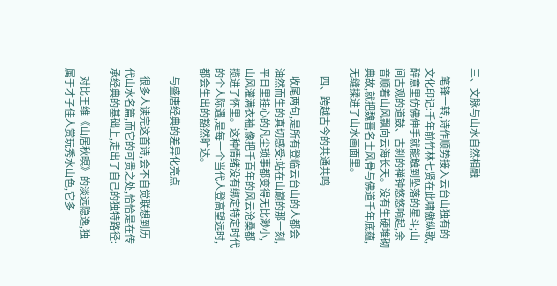三、文脉与山水自然相融

    笔锋一转,诗作顺势接入云台山独有的文化印记:千年前竹林七贤在此啸傲纵歌,醉意里仿佛伸手就能触到坠落的星斗;山间古观的道鼓、古刹的禅钟悠悠响起,余音顺着山风飘向云海长天。没有生硬堆砌典故,就把魏晋名士风骨与佛道千年底蕴,无缝揉进了山水画面里。

    四、跨越古今的共通共鸣

    收尾两句,是所有登临云台山的人都会油然而生的真切感受:站在山巅的那一刻,平日里挂心的凡尘琐事都变得无比渺小,山风灌满衣袖,像把千百年的风云沧桑都揽进了怀里。这种情绪没有绑定特定时代的个人际遇,是每一个当代人登高望远时,都会生出的豁然旷达。

    与盛唐经典的差异化亮点

    很多人读完这首诗,会不自觉联想到历代山水名篇,而它的可贵之处,恰恰是在传承经典的基础上,走出了自己的独特路径:

    对比王维《山居秋暝》的淡远隐逸,独属于才子佳人赏玩秀水山色,它多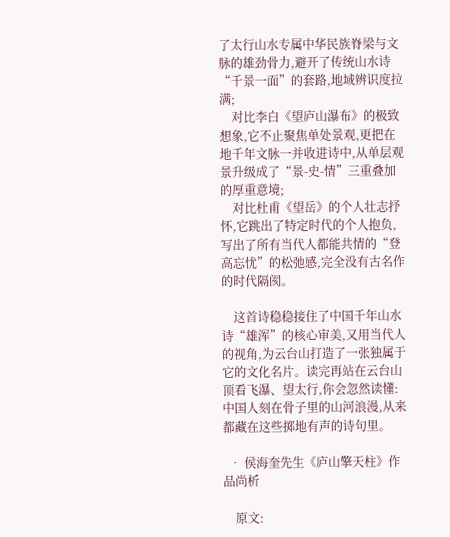了太行山水专属中华民族脊梁与文脉的雄劲骨力,避开了传统山水诗“千景一面”的套路,地域辨识度拉满;
    对比李白《望庐山瀑布》的极致想象,它不止聚焦单处景观,更把在地千年文脉一并收进诗中,从单层观景升级成了“景-史-情”三重叠加的厚重意境;
    对比杜甫《望岳》的个人壮志抒怀,它跳出了特定时代的个人抱负,写出了所有当代人都能共情的“登高忘忧”的松弛感,完全没有古名作的时代隔阂。

    这首诗稳稳接住了中国千年山水诗“雄浑”的核心审美,又用当代人的视角,为云台山打造了一张独属于它的文化名片。读完再站在云台山顶看飞瀑、望太行,你会忽然读懂:中国人刻在骨子里的山河浪漫,从来都藏在这些掷地有声的诗句里。

  • 侯海奎先生《庐山擎天柱》作品尚析

    原文: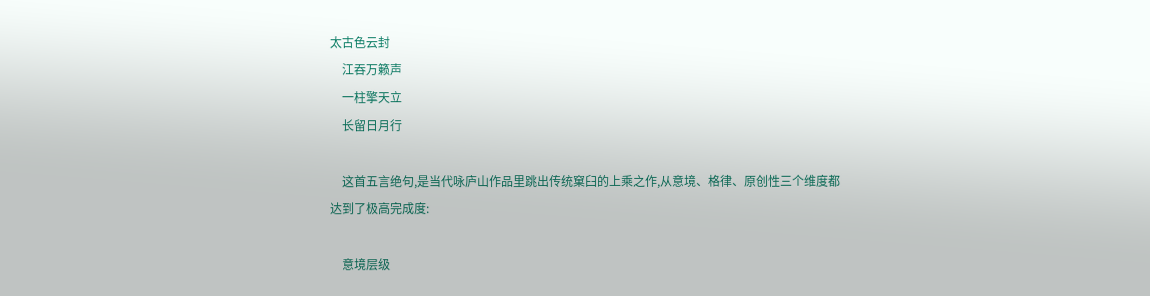太古色云封
    江吞万籁声
    一柱擎天立
    长留日月行

    这首五言绝句,是当代咏庐山作品里跳出传统窠臼的上乘之作,从意境、格律、原创性三个维度都达到了极高完成度:

    意境层级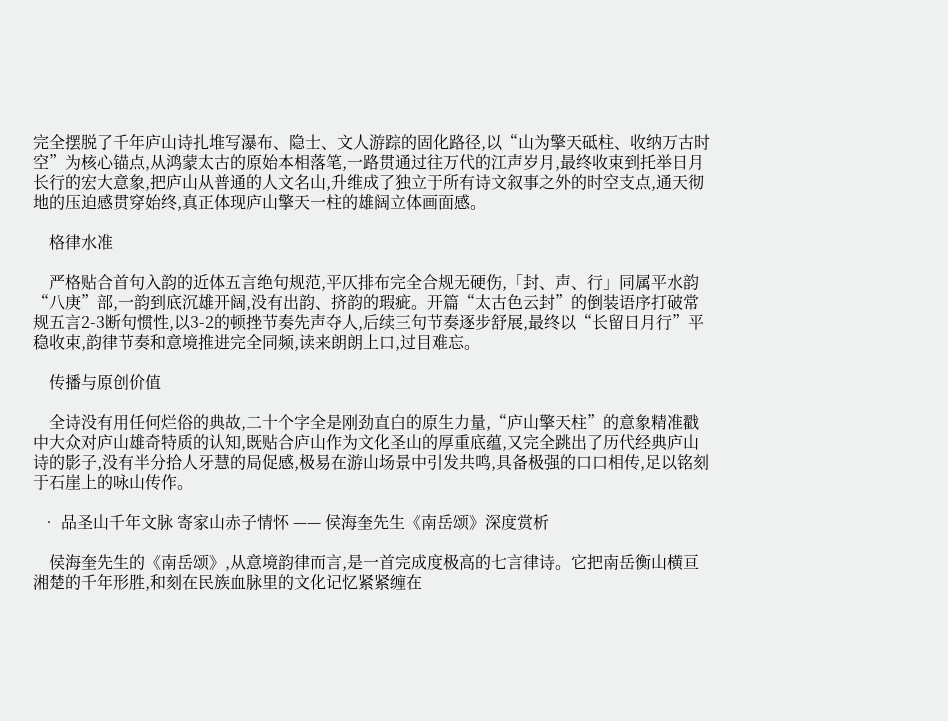完全摆脱了千年庐山诗扎堆写瀑布、隐士、文人游踪的固化路径,以“山为擎天砥柱、收纳万古时空”为核心锚点,从鸿蒙太古的原始本相落笔,一路贯通过往万代的江声岁月,最终收束到托举日月长行的宏大意象,把庐山从普通的人文名山,升维成了独立于所有诗文叙事之外的时空支点,通天彻地的压迫感贯穿始终,真正体现庐山擎天一柱的雄阔立体画面感。

    格律水准

    严格贴合首句入韵的近体五言绝句规范,平仄排布完全合规无硬伤,「封、声、行」同属平水韵“八庚”部,一韵到底沉雄开阔,没有出韵、挤韵的瑕疵。开篇“太古色云封”的倒装语序打破常规五言2-3断句惯性,以3-2的顿挫节奏先声夺人,后续三句节奏逐步舒展,最终以“长留日月行”平稳收束,韵律节奏和意境推进完全同频,读来朗朗上口,过目难忘。

    传播与原创价值

    全诗没有用任何烂俗的典故,二十个字全是刚劲直白的原生力量,“庐山擎天柱”的意象精准戳中大众对庐山雄奇特质的认知,既贴合庐山作为文化圣山的厚重底蕴,又完全跳出了历代经典庐山诗的影子,没有半分拾人牙慧的局促感,极易在游山场景中引发共鸣,具备极强的口口相传,足以铭刻于石崖上的咏山传作。

  • 品圣山千年文脉 寄家山赤子情怀 —— 侯海奎先生《南岳颂》深度赏析

    侯海奎先生的《南岳颂》,从意境韵律而言,是一首完成度极高的七言律诗。它把南岳衡山横亘湘楚的千年形胜,和刻在民族血脉里的文化记忆紧紧缠在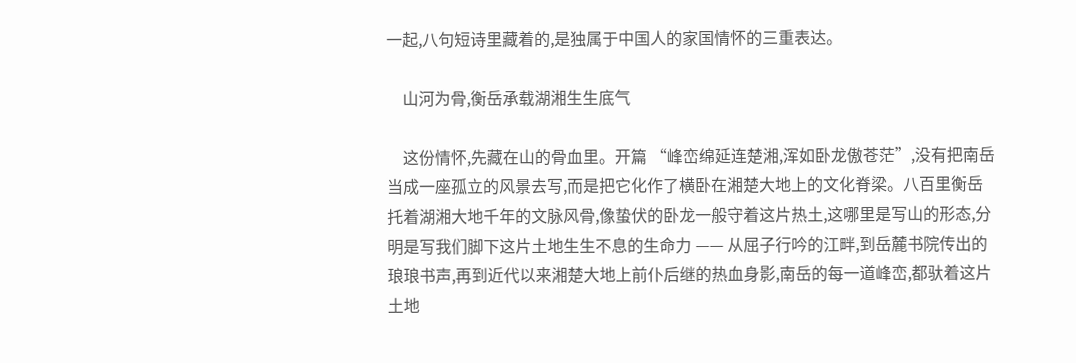一起,八句短诗里藏着的,是独属于中国人的家国情怀的三重表达。

    山河为骨,衡岳承载湖湘生生底气

    这份情怀,先藏在山的骨血里。开篇 “峰峦绵延连楚湘,浑如卧龙傲苍茫”,没有把南岳当成一座孤立的风景去写,而是把它化作了横卧在湘楚大地上的文化脊梁。八百里衡岳托着湖湘大地千年的文脉风骨,像蛰伏的卧龙一般守着这片热土,这哪里是写山的形态,分明是写我们脚下这片土地生生不息的生命力 —— 从屈子行吟的江畔,到岳麓书院传出的琅琅书声,再到近代以来湘楚大地上前仆后继的热血身影,南岳的每一道峰峦,都驮着这片土地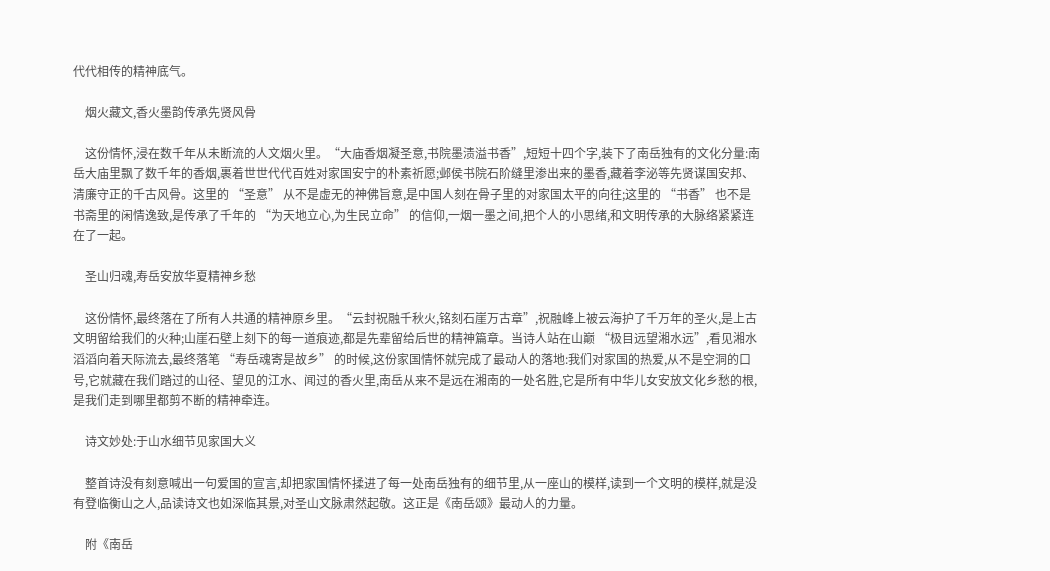代代相传的精神底气。

    烟火藏文,香火墨韵传承先贤风骨

    这份情怀,浸在数千年从未断流的人文烟火里。“大庙香烟凝圣意,书院墨渍溢书香”,短短十四个字,装下了南岳独有的文化分量:南岳大庙里飘了数千年的香烟,裹着世世代代百姓对家国安宁的朴素祈愿;邺侯书院石阶缝里渗出来的墨香,藏着李泌等先贤谋国安邦、清廉守正的千古风骨。这里的 “圣意” 从不是虚无的神佛旨意,是中国人刻在骨子里的对家国太平的向往;这里的 “书香” 也不是书斋里的闲情逸致,是传承了千年的 “为天地立心,为生民立命” 的信仰,一烟一墨之间,把个人的小思绪,和文明传承的大脉络紧紧连在了一起。

    圣山归魂,寿岳安放华夏精神乡愁

    这份情怀,最终落在了所有人共通的精神原乡里。“云封祝融千秋火,铭刻石崖万古章”,祝融峰上被云海护了千万年的圣火,是上古文明留给我们的火种;山崖石壁上刻下的每一道痕迹,都是先辈留给后世的精神篇章。当诗人站在山巅 “极目远望湘水远”,看见湘水滔滔向着天际流去,最终落笔 “寿岳魂寄是故乡” 的时候,这份家国情怀就完成了最动人的落地:我们对家国的热爱,从不是空洞的口号,它就藏在我们踏过的山径、望见的江水、闻过的香火里,南岳从来不是远在湘南的一处名胜,它是所有中华儿女安放文化乡愁的根,是我们走到哪里都剪不断的精神牵连。

    诗文妙处:于山水细节见家国大义

    整首诗没有刻意喊出一句爱国的宣言,却把家国情怀揉进了每一处南岳独有的细节里,从一座山的模样,读到一个文明的模样,就是没有登临衡山之人,品读诗文也如深临其景,对圣山文脉肃然起敬。这正是《南岳颂》最动人的力量。

    附《南岳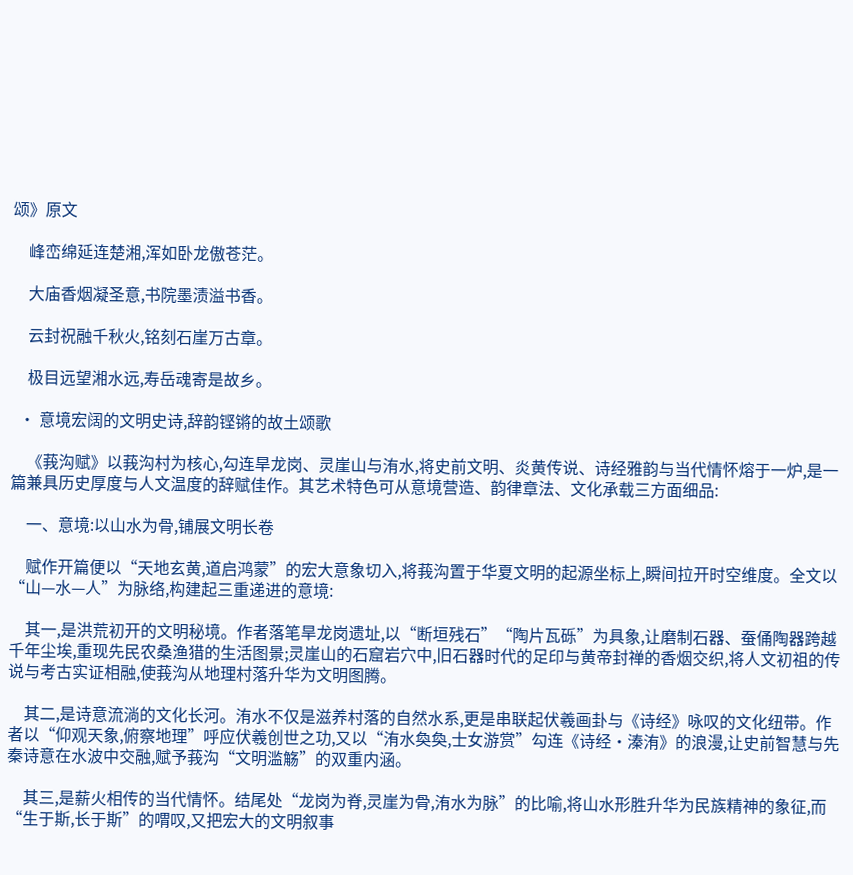颂》原文

    峰峦绵延连楚湘,浑如卧龙傲苍茫。

    大庙香烟凝圣意,书院墨渍溢书香。

    云封祝融千秋火,铭刻石崖万古章。

    极目远望湘水远,寿岳魂寄是故乡。

  • 意境宏阔的文明史诗,辞韵铿锵的故土颂歌

    《莪沟赋》以莪沟村为核心,勾连旱龙岗、灵崖山与洧水,将史前文明、炎黄传说、诗经雅韵与当代情怀熔于一炉,是一篇兼具历史厚度与人文温度的辞赋佳作。其艺术特色可从意境营造、韵律章法、文化承载三方面细品:

    一、意境:以山水为骨,铺展文明长卷

    赋作开篇便以“天地玄黄,道启鸿蒙”的宏大意象切入,将莪沟置于华夏文明的起源坐标上,瞬间拉开时空维度。全文以“山—水—人”为脉络,构建起三重递进的意境:

    其一,是洪荒初开的文明秘境。作者落笔旱龙岗遗址,以“断垣残石”“陶片瓦砾”为具象,让磨制石器、蚕俑陶器跨越千年尘埃,重现先民农桑渔猎的生活图景;灵崖山的石窟岩穴中,旧石器时代的足印与黄帝封禅的香烟交织,将人文初祖的传说与考古实证相融,使莪沟从地理村落升华为文明图腾。

    其二,是诗意流淌的文化长河。洧水不仅是滋养村落的自然水系,更是串联起伏羲画卦与《诗经》咏叹的文化纽带。作者以“仰观天象,俯察地理”呼应伏羲创世之功,又以“洧水奐奐,士女游赏”勾连《诗经·溱洧》的浪漫,让史前智慧与先秦诗意在水波中交融,赋予莪沟“文明滥觞”的双重内涵。

    其三,是薪火相传的当代情怀。结尾处“龙岗为脊,灵崖为骨,洧水为脉”的比喻,将山水形胜升华为民族精神的象征,而“生于斯,长于斯”的喟叹,又把宏大的文明叙事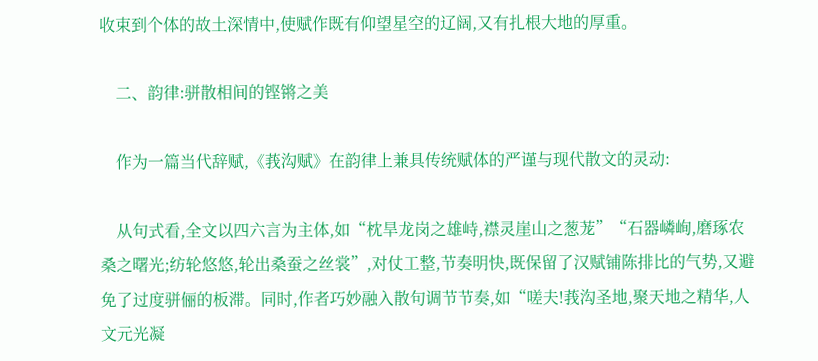收束到个体的故土深情中,使赋作既有仰望星空的辽阔,又有扎根大地的厚重。

    二、韵律:骈散相间的铿锵之美

    作为一篇当代辞赋,《莪沟赋》在韵律上兼具传统赋体的严谨与现代散文的灵动:

    从句式看,全文以四六言为主体,如“枕旱龙岗之雄峙,襟灵崖山之葱茏”“石器嶙峋,磨琢农桑之曙光;纺轮悠悠,轮出桑蚕之丝裳”,对仗工整,节奏明快,既保留了汉赋铺陈排比的气势,又避免了过度骈俪的板滞。同时,作者巧妙融入散句调节节奏,如“嗟夫!莪沟圣地,聚天地之精华,人文元光凝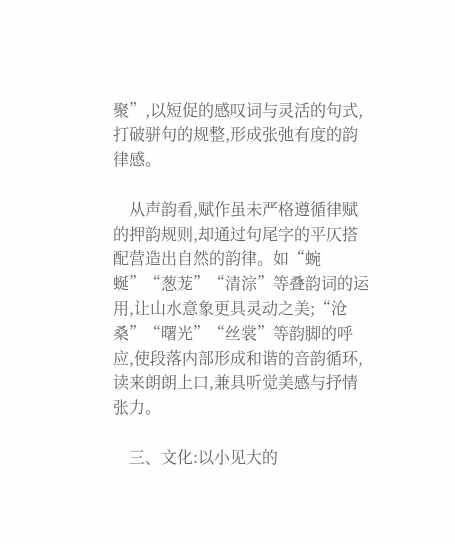聚”,以短促的感叹词与灵活的句式,打破骈句的规整,形成张弛有度的韵律感。

    从声韵看,赋作虽未严格遵循律赋的押韵规则,却通过句尾字的平仄搭配营造出自然的韵律。如“蜿蜒”“葱茏”“清淙”等叠韵词的运用,让山水意象更具灵动之美;“沧桑”“曙光”“丝裳”等韵脚的呼应,使段落内部形成和谐的音韵循环,读来朗朗上口,兼具听觉美感与抒情张力。

    三、文化:以小见大的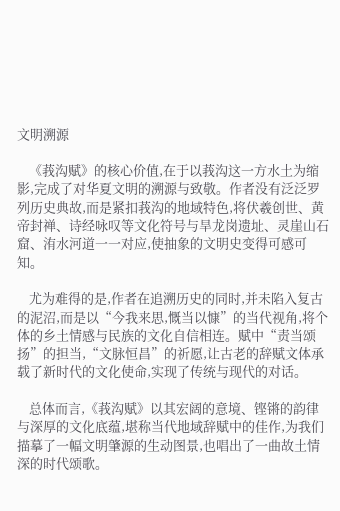文明溯源

    《莪沟赋》的核心价值,在于以莪沟这一方水土为缩影,完成了对华夏文明的溯源与致敬。作者没有泛泛罗列历史典故,而是紧扣莪沟的地域特色,将伏羲创世、黄帝封禅、诗经咏叹等文化符号与旱龙岗遗址、灵崖山石窟、洧水河道一一对应,使抽象的文明史变得可感可知。

    尤为难得的是,作者在追溯历史的同时,并未陷入复古的泥沼,而是以“今我来思,慨当以慷”的当代视角,将个体的乡土情感与民族的文化自信相连。赋中“责当颂扬”的担当,“文脉恒昌”的祈愿,让古老的辞赋文体承载了新时代的文化使命,实现了传统与现代的对话。

    总体而言,《莪沟赋》以其宏阔的意境、铿锵的韵律与深厚的文化底蕴,堪称当代地域辞赋中的佳作,为我们描摹了一幅文明肇源的生动图景,也唱出了一曲故土情深的时代颂歌。